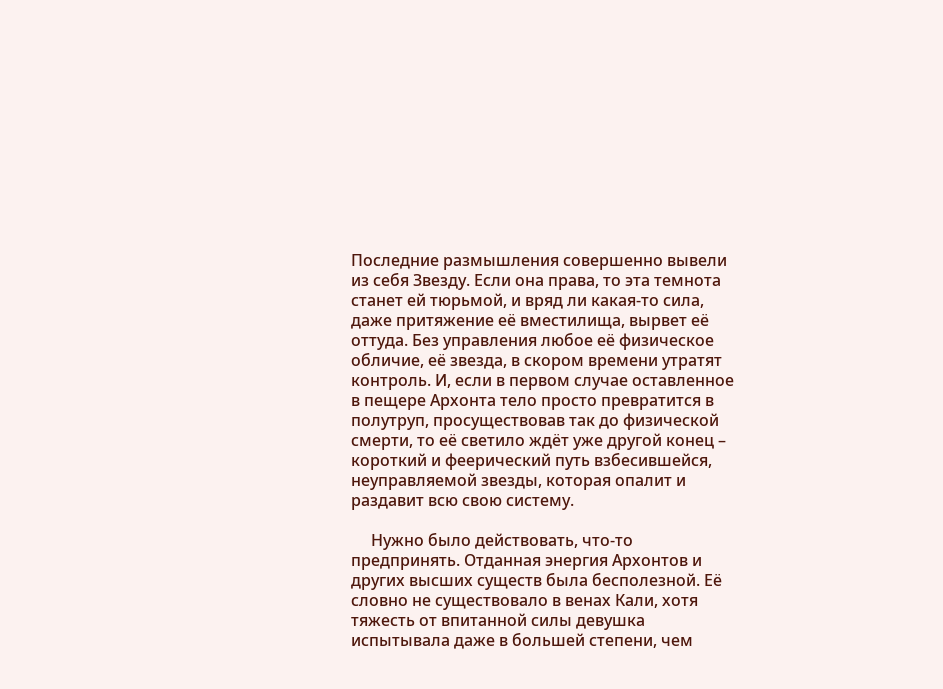Последние размышления совершенно вывели из себя Звезду. Если она права, то эта темнота станет ей тюрьмой, и вряд ли какая-то сила, даже притяжение её вместилища, вырвет её оттуда. Без управления любое её физическое обличие, её звезда, в скором времени утратят контроль. И, если в первом случае оставленное в пещере Архонта тело просто превратится в полутруп, просуществовав так до физической смерти, то её светило ждёт уже другой конец – короткий и феерический путь взбесившейся, неуправляемой звезды, которая опалит и раздавит всю свою систему.

     Нужно было действовать, что-то предпринять. Отданная энергия Архонтов и других высших существ была бесполезной. Её словно не существовало в венах Кали, хотя тяжесть от впитанной силы девушка испытывала даже в большей степени, чем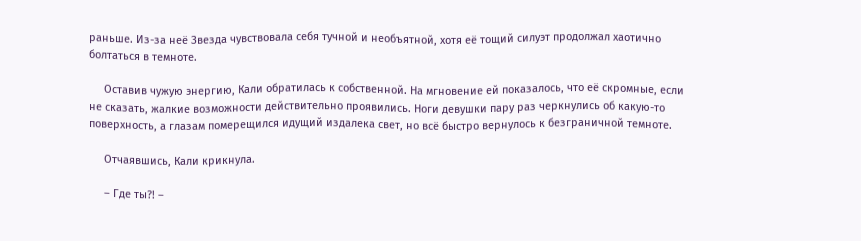раньше. Из-за неё Звезда чувствовала себя тучной и необъятной, хотя её тощий силуэт продолжал хаотично болтаться в темноте.

     Оставив чужую энергию, Кали обратилась к собственной. На мгновение ей показалось, что её скромные, если не сказать, жалкие возможности действительно проявились. Ноги девушки пару раз черкнулись об какую-то поверхность, а глазам померещился идущий издалека свет, но всё быстро вернулось к безграничной темноте.

     Отчаявшись, Кали крикнула.

     – Где ты?! –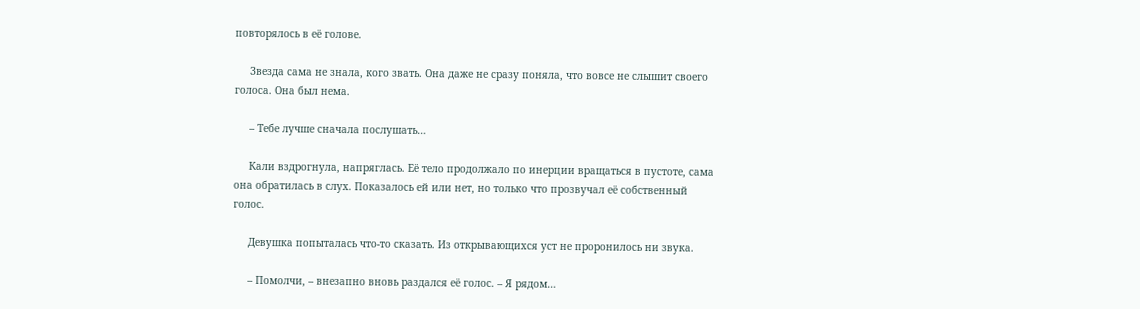повторялось в её голове.

     Звезда сама не знала, кого звать. Она даже не сразу поняла, что вовсе не слышит своего голоса. Она был нема.

     – Тебе лучше сначала послушать…

     Кали вздрогнула, напряглась. Её тело продолжало по инерции вращаться в пустоте, сама она обратилась в слух. Показалось ей или нет, но только что прозвучал её собственный голос.

     Девушка попыталась что-то сказать. Из открывающихся уст не проронилось ни звука.

     – Помолчи, – внезапно вновь раздался её голос. – Я рядом…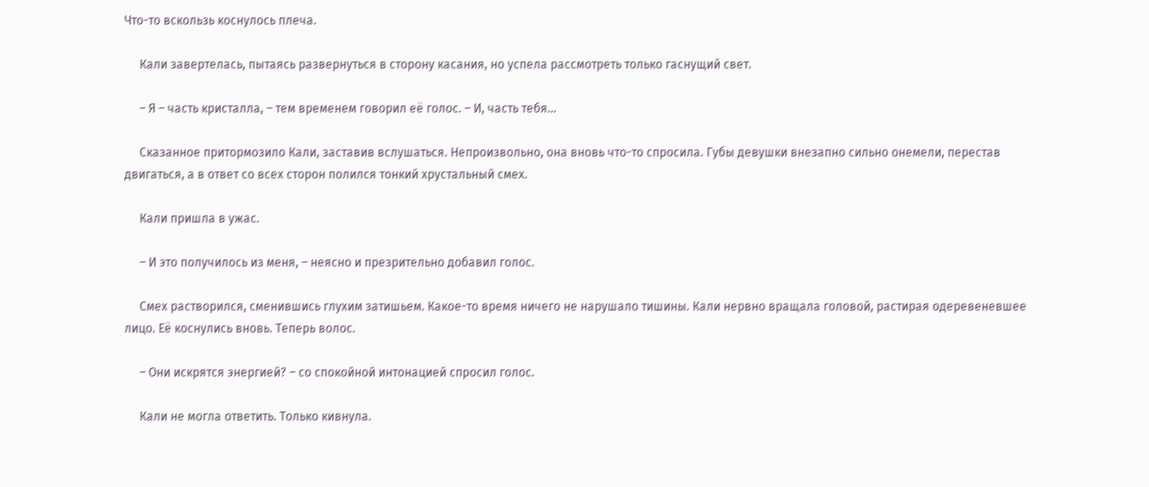Что-то вскользь коснулось плеча.

     Кали завертелась, пытаясь развернуться в сторону касания, но успела рассмотреть только гаснущий свет.

     – Я – часть кристалла, – тем временем говорил её голос. – И, часть тебя…

     Сказанное притормозило Кали, заставив вслушаться. Непроизвольно, она вновь что-то спросила. Губы девушки внезапно сильно онемели, перестав двигаться, а в ответ со всех сторон полился тонкий хрустальный смех.

     Кали пришла в ужас.

     – И это получилось из меня, – неясно и презрительно добавил голос.

     Смех растворился, сменившись глухим затишьем. Какое-то время ничего не нарушало тишины. Кали нервно вращала головой, растирая одеревеневшее лицо. Её коснулись вновь. Теперь волос.

     – Они искрятся энергией? – со спокойной интонацией спросил голос.

     Кали не могла ответить. Только кивнула.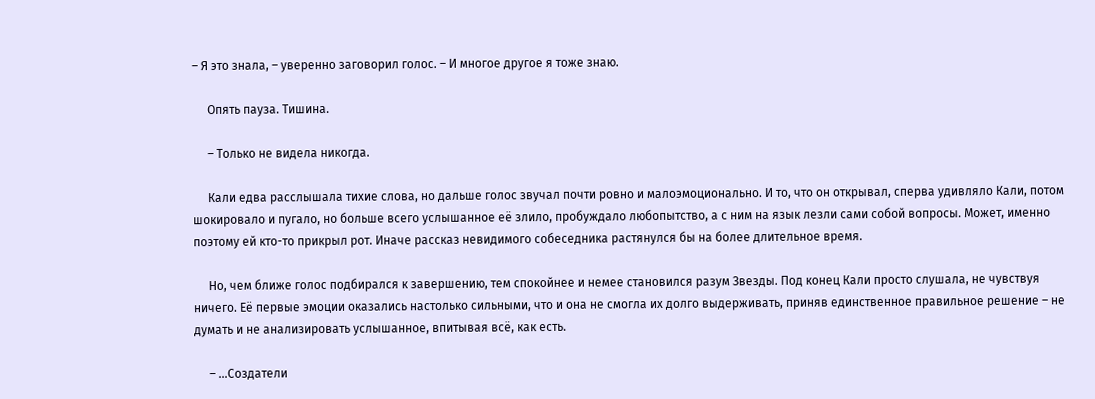– Я это знала, – уверенно заговорил голос. – И многое другое я тоже знаю.

     Опять пауза. Тишина.

     – Только не видела никогда.

     Кали едва расслышала тихие слова, но дальше голос звучал почти ровно и малоэмоционально. И то, что он открывал, сперва удивляло Кали, потом шокировало и пугало, но больше всего услышанное её злило, пробуждало любопытство, а с ним на язык лезли сами собой вопросы. Может, именно поэтому ей кто-то прикрыл рот. Иначе рассказ невидимого собеседника растянулся бы на более длительное время.

     Но, чем ближе голос подбирался к завершению, тем спокойнее и немее становился разум Звезды. Под конец Кали просто слушала, не чувствуя ничего. Её первые эмоции оказались настолько сильными, что и она не смогла их долго выдерживать, приняв единственное правильное решение – не думать и не анализировать услышанное, впитывая всё, как есть.

     – …Создатели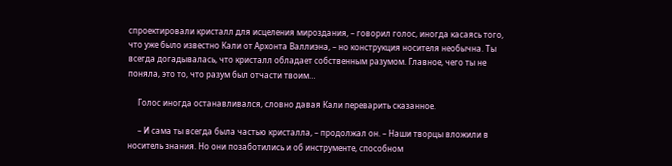спроектировали кристалл для исцеления мироздания, – говорил голос, иногда касаясь того, что уже было известно Кали от Архонта Валлиэна, – но конструкция носителя необычна. Ты всегда догадывалась, что кристалл обладает собственным разумом. Главное, чего ты не поняла, это то, что разум был отчасти твоим…

     Голос иногда останавливался, словно давая Кали переварить сказанное.

     – И сама ты всегда была частью кристалла, – продолжал он. – Наши творцы вложили в носитель знания. Но они позаботились и об инструменте, способном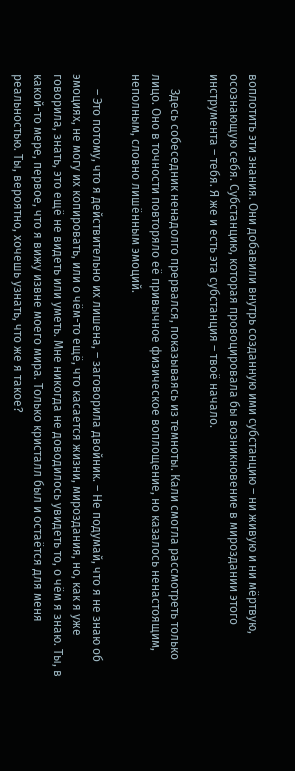воплотить эти знания. Они добавили внутрь созданную ими субстанцию – ни живую и ни мёртвую, осознающую себя. Субстанцию, которая провоцировала бы возникновение в мироздании этого инструмента – тебя. Я же и есть эта субстанция – твоё начало.

     Здесь собеседник ненадолго прервался, показываясь из темноты. Кали смогла рассмотреть только лицо. Оно в точности повторяло её привычное физическое воплощение, но казалось ненастоящим, неполным, словно лишённым эмоций.

     – Это потому, что я действительно их лишена, – заговорила двойник. – Не подумай, что я не знаю об эмоциях, не могу их копировать, или о чём-то ещё, что касается жизни, мироздания, но, как я уже говорила, знать, это ещё не видеть или уметь. Мне никогда не доводилось увидеть то, о чём я знаю. Ты, в какой-то мере, первое, что я вижу извне моего мира. Только кристалл был и остаётся для меня реальностью. Ты, вероятно, хочешь узнать, что же я такое?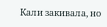Кали закивала, но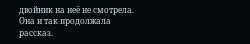двойник на неё не смотрела. Она и так продолжала рассказ.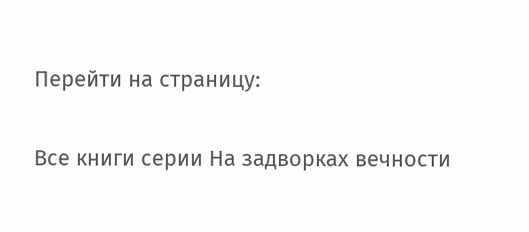Перейти на страницу:

Все книги серии На задворках вечности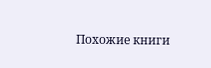Похожие книги